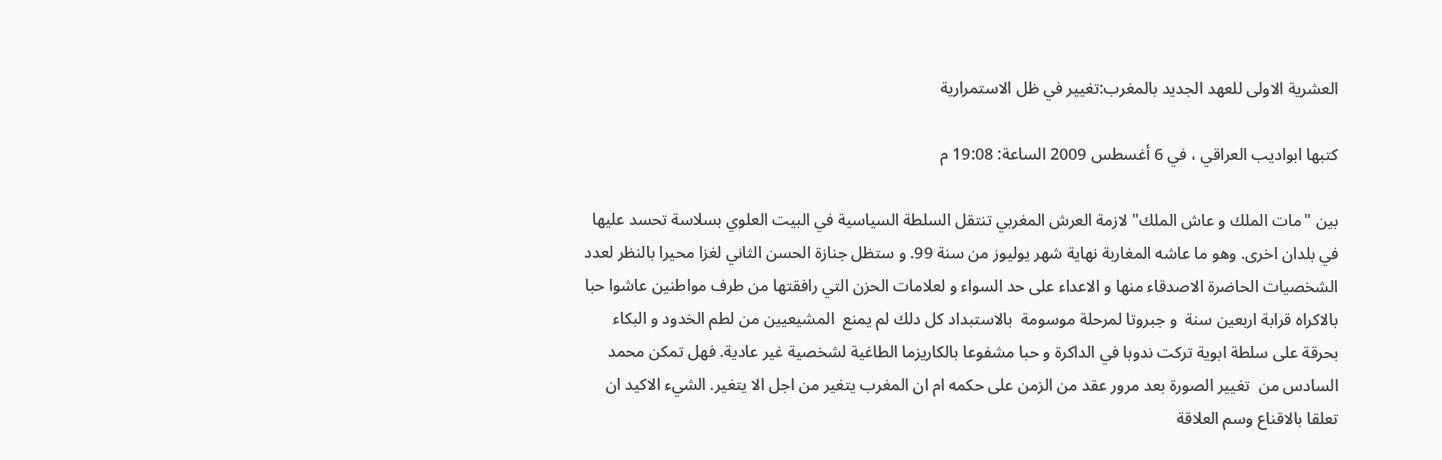العشرية الاولى للعهد الجديد بالمغرب:تغيير في ظل الاستمرارية

كتبها ابواديب العراقي ، في 6 أغسطس 2009 الساعة: 19:08 م

بين "مات الملك و عاش الملك" لازمة العرش المغربي تنتقل السلطة السياسية في البيت العلوي بسلاسة تحسد عليها في بلدان اخرى. وهو ما عاشه المغاربة نهاية شهر يوليوز من سنة 99. و ستظل جنازة الحسن الثاني لغزا محيرا بالنظر لعدد الشخصيات الحاضرة الاصدقاء منها و الاعداء على حد السواء و لعلامات الحزن التي رافقتها من طرف مواطنين عاشوا حبا بالاكراه قرابة اربعين سنة  و جبروتا لمرحلة موسومة  بالاستبداد كل دلك لم يمنع  المشيعيين من لطم الخدود و البكاء بحرقة على سلطة ابوية تركت ندوبا في الداكرة و حبا مشفوعا بالكاريزما الطاغية لشخصية غير عادية. فهل تمكن محمد السادس من  تغيير الصورة بعد مرور عقد من الزمن على حكمه ام ان المغرب يتغير من اجل الا يتغير. الشيء الاكيد ان تعلقا بالاقناع وسم العلاقة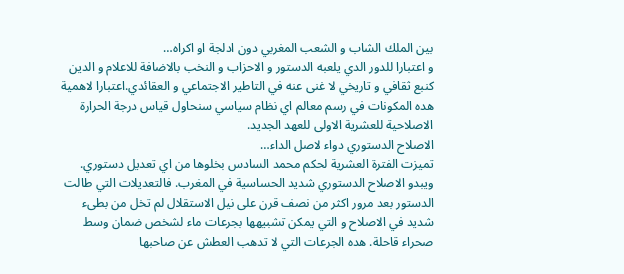بين الملك الشاب و الشعب المغربي دون ادلجة او اكراه…
و اعتبارا للدور الدي يلعبه الدستور و الاحزاب و النخب بالاضافة للاعلام و الدين كنبع ثقافي و تاريخي لا غنى عنه في التاطير الاجتماعي و العقائدي.اعتبارا لاهمية هده المكونات في رسم معالم اي نظام سياسي سنحاول قياس درجة الحرارة الاصلاحية للعشرية الاولى للعهد الجديد.
الاصلاح الدستوري دواء لاصل الداء…
تميزت الفترة العشرية لحكم محمد السادس بخلوها من اي تعديل دستوري. ويبدو الاصلاح الدستوري شديد الحساسية في المغرب. فالتعديلات التي طالت الدستور بعد مرور اكثر من نصف قرن على نيل الاستقلال لم تخل من بطىء شديد في الاصلاح و التي يمكن تشبيهها بجرعات ماء لشخص ضمان وسط صحراء قاحلة. هده الجرعات التي لا تدهب العطش عن صاحبها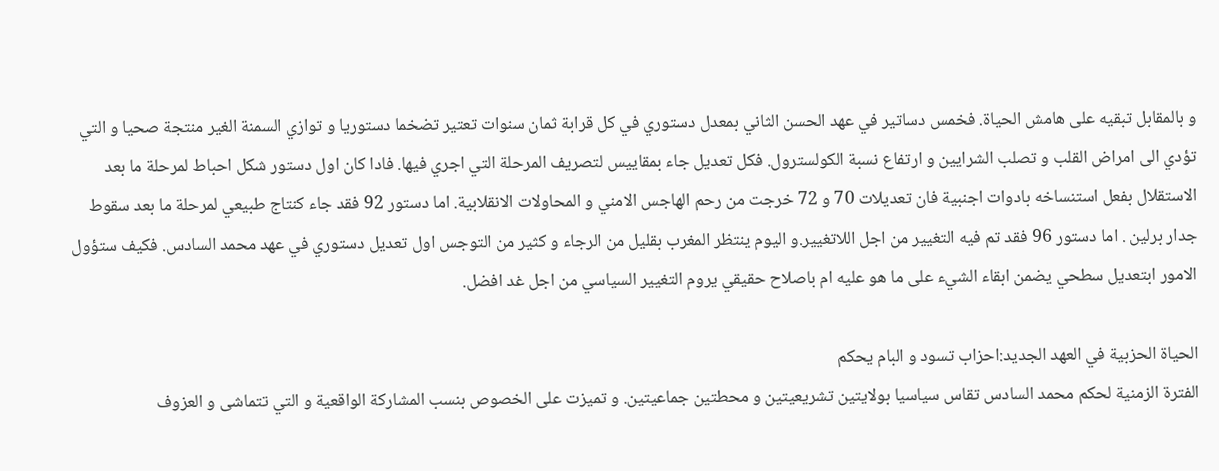و بالمقابل تبقيه على هامش الحياة. فخمس دساتير في عهد الحسن الثاني بمعدل دستوري في كل قرابة ثمان سنوات تعتير تضخما دستوريا و توازي السمنة الغير منتجة صحيا و التي تؤدي الى امراض القلب و تصلب الشرايين و ارتفاع نسبة الكولسترول. فكل تعديل جاء بمقاييس لتصريف المرحلة التي اجري فيها. فادا كان اول دستور شكل احباط لمرحلة ما بعد الاستقلال بفعل استنساخه بادوات اجنبية فان تعديلات 70 و 72 خرجت من رحم الهاجس الامني و المحاولات الانقلابية. اما دستور 92 فقد جاء كنتاج طبيعي لمرحلة ما بعد سقوط جدار برلين . اما دستور 96 فقد تم فيه التغيير من اجل اللاتغيير.و اليوم ينتظر المغرب بقليل من الرجاء و كثير من التوجس اول تعديل دستوري في عهد محمد السادس. فكيف ستؤول الامور ابتعديل سطحي يضمن ابقاء الشيء على ما هو عليه ام باصلاح حقيقي يروم التغيير السياسي من اجل غد افضل.

الحياة الحزبية في العهد الجديد:احزاب تسود و البام يحكم
الفترة الزمنية لحكم محمد السادس تقاس سياسيا بولايتين تشريعيتين و محطتين جماعيتين. و تميزت على الخصوص بنسب المشاركة الواقعية و التي تتماشى و العزوف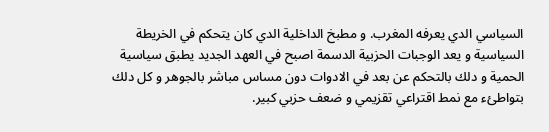السياسي الدي يعرفه المغرب. و مطبخ الداخلية الدي كان يتحكم في الخريطة السياسية و يعد الوجبات الحزبية الدسمة اصبح في العهد الجديد يطبق سياسية الحمية و دلك بالتحكم عن بعد في الادوات دون مساس مباشر بالجوهر و كل دلك بتواطئء مع نمط اقتراعي تقزيمي و ضعف حزبي كبير.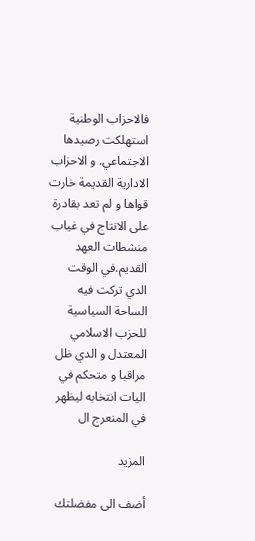فالاحزاب الوطنية استهلكت رصيدها الاجتماعي. و الاحزاب الادارية القديمة خارت قواها و لم تعد بقادرة على الانتاج في غياب منشطات العهد القديم.في الوقت الدي تركت فيه الساحة السياسية للحزب الاسلامي المعتدل و الدي ظل مراقبا و متحكم في اليات انتخابه ليظهر في المنعرج ال

المزيد

أضف الى مفضلتك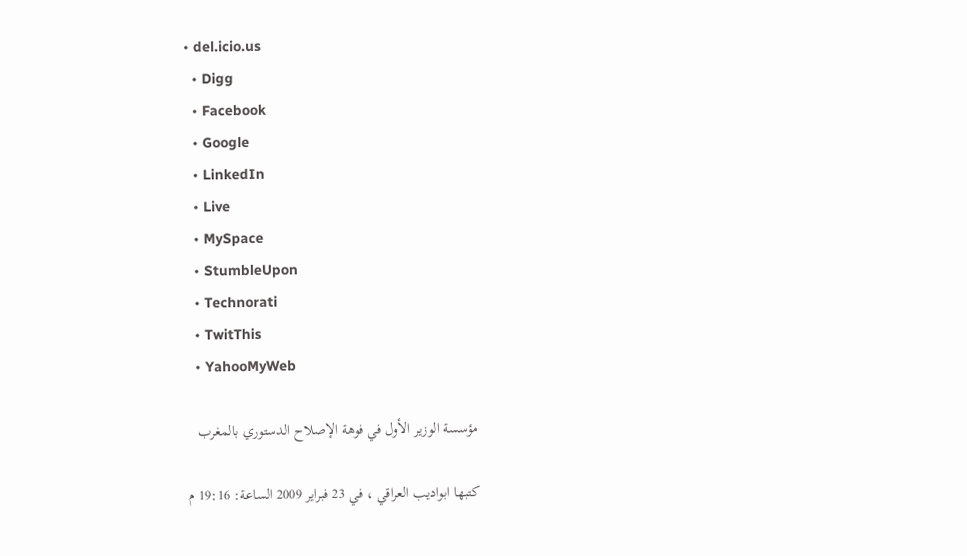• del.icio.us
  • Digg
  • Facebook
  • Google
  • LinkedIn
  • Live
  • MySpace
  • StumbleUpon
  • Technorati
  • TwitThis
  • YahooMyWeb

مؤسسة الوزير الأول في فوهة الإصلاح الدستوري بالمغرب

كتبها ابواديب العراقي ، في 23 فبراير 2009 الساعة: 19:16 م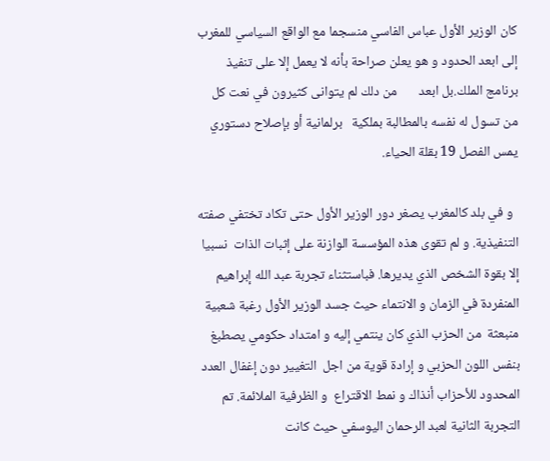كان الوزير الأول عباس الفاسي منسجما مع الواقع السياسي للمغرب إلى ابعد الحدود و هو يعلن صراحة بأنه لا يعمل إلا على تنفيذ برنامج الملك.بل ابعد       من دلك لم يتوانى كثيرون في نعت كل من تسول له نفسه بالمطالبة بملكية   برلمانية أو بإصلاح دستوري يمس الفصل 19 بقلة الحياء.

  و في بلد كالمغرب يصغر دور الوزير الأول حتى تكاد تختفي صفته التنفيذية. و لم تقوى هذه المؤسسة الوازنة على إثبات الذات  نسبيا إلا بقوة الشخص الذي يديرها. فباستثناء تجربة عبد الله إبراهيم المنفردة في الزمان و الانتماء حيث جسد الوزير الأول رغبة شعبية منبعثة  من الحزب الذي كان ينتمي إليه و امتداد حكومي يصطبغ بنفس اللون الحزبي و إرادة قوية من اجل  التغيير دون إغفال العدد المحدود للأحزاب أنذاك و نمط الاقتراع  و الظرفية الملائمة. تم التجربة الثانية لعبد الرحمان اليوسفي حيث كانت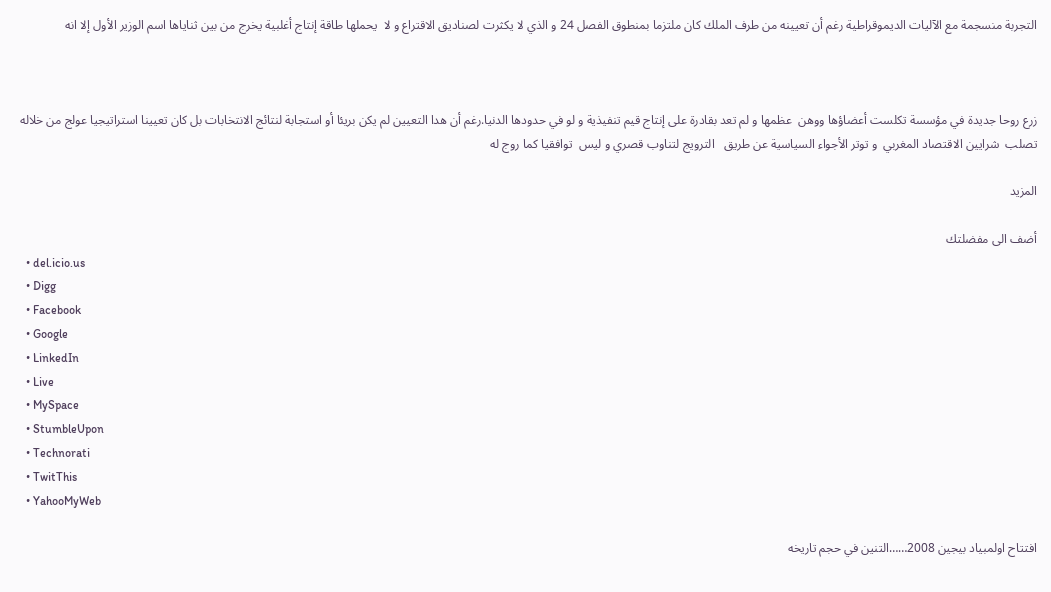التجربة منسجمة مع الآليات الديموقراطية رغم أن تعيينه من طرف الملك كان ملتزما بمنطوق الفصل 24 و الذي لا يكثرت لصناديق الاقتراع و لا  يحملها طاقة إنتاج أغلبية يخرج من بين ثناياها اسم الوزير الأول إلا انه



زرع روحا جديدة في مؤسسة تكلست أعضاؤها ووهن  عظمها و لم تعد بقادرة على إنتاج قيم تنفيذية و لو في حدودها الدنيا.رغم أن هدا التعيين لم يكن بريئا أو استجابة لنتائج الانتخابات بل كان تعيينا استراتيجيا عولج من خلاله تصلب  شرايين الاقتصاد المغربي  و توتر الأجواء السياسية عن طريق   الترويج لتناوب قصري و ليس  توافقيا كما روج له

المزيد

أضف الى مفضلتك
  • del.icio.us
  • Digg
  • Facebook
  • Google
  • LinkedIn
  • Live
  • MySpace
  • StumbleUpon
  • Technorati
  • TwitThis
  • YahooMyWeb

افتتاح اولمبياد بيجين 2008……التنين في حجم تاريخه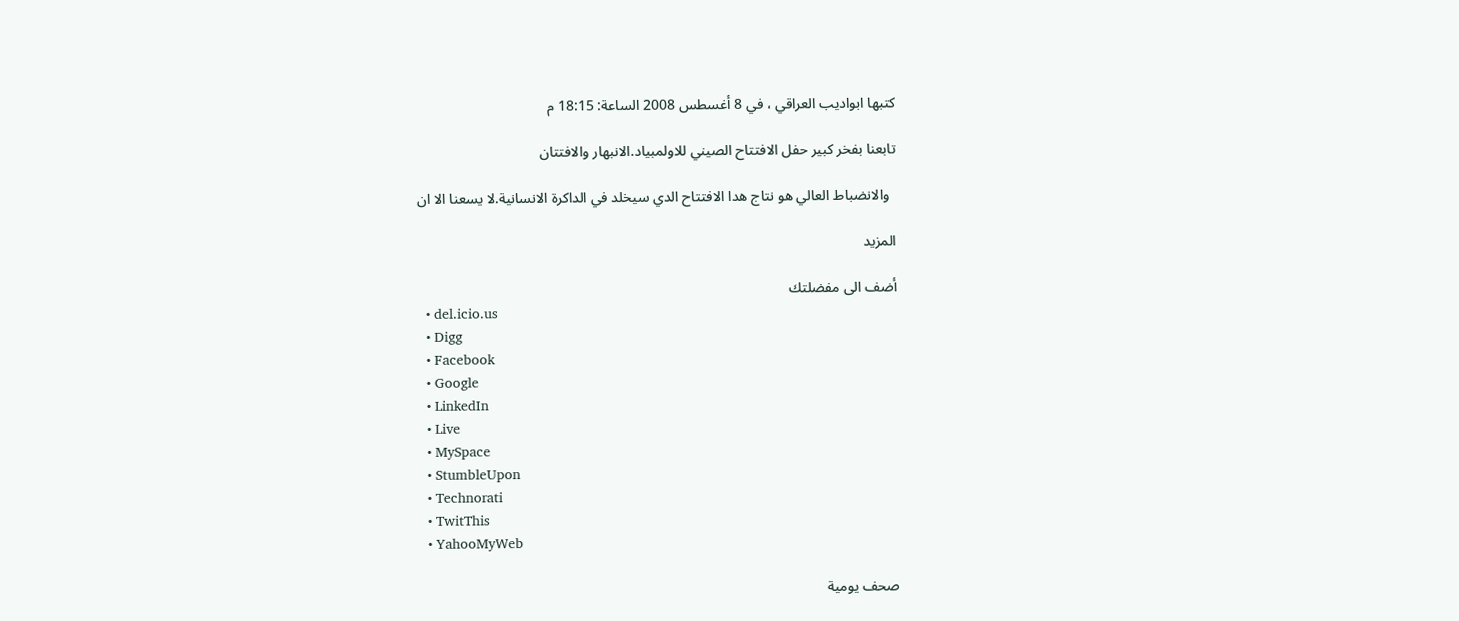كتبها ابواديب العراقي ، في 8 أغسطس 2008 الساعة: 18:15 م

تابعنا بفخر كبير حفل الافتتاح الصيني للاولمبياد.الانبهار والافتتان

  والانضباط العالي هو نتاج هدا الافتتاح الدي سيخلد في الداكرة الانسانية.لا يسعنا الا ان

المزيد

أضف الى مفضلتك
  • del.icio.us
  • Digg
  • Facebook
  • Google
  • LinkedIn
  • Live
  • MySpace
  • StumbleUpon
  • Technorati
  • TwitThis
  • YahooMyWeb

صحف يومية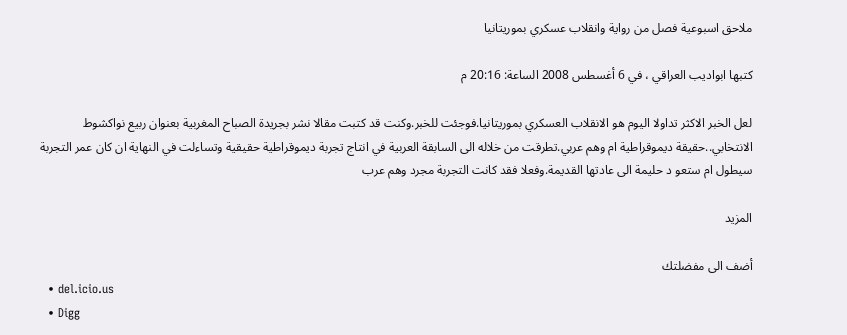ملاحق اسبوعية فصل من رواية وانقلاب عسكري بموريتانيا

كتبها ابواديب العراقي ، في 6 أغسطس 2008 الساعة: 20:16 م

لعل الخبر الاكثر تداولا اليوم هو الانقلاب العسكري بموريتانيا.فوجئت للخبر.وكنت قد كتبت مقالا نشر بجريدة الصباح المغربية بعنوان ربيع نواكشوط الانتخابي..حقيقة ديموقراطية ام وهم عربي.تطرقت من خلاله الى السابقة العربية في انتاج تجربة ديموقراطية حقيقية وتساءلت في النهاية ان كان عمر التجربة سيطول ام ستعو د حليمة الى عادتها القديمة.وفعلا فقد كانت التجربة مجرد وهم عرب

المزيد

أضف الى مفضلتك
  • del.icio.us
  • Digg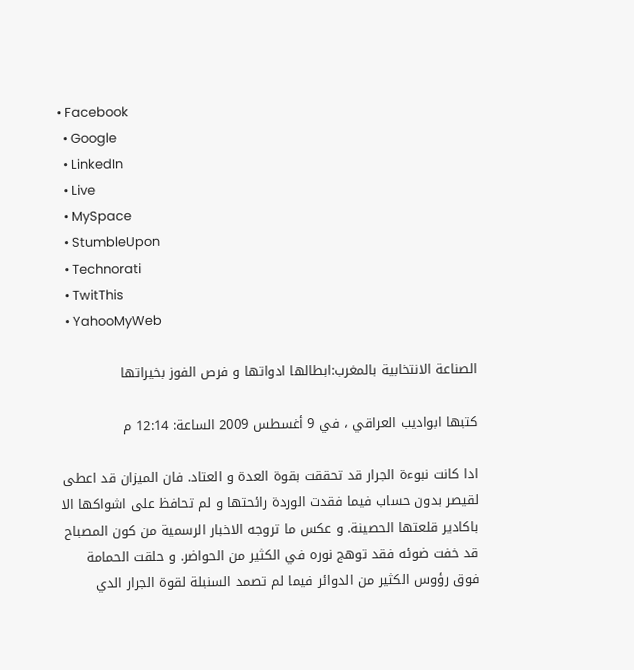• Facebook
  • Google
  • LinkedIn
  • Live
  • MySpace
  • StumbleUpon
  • Technorati
  • TwitThis
  • YahooMyWeb

الصناعة الانتخابية بالمغرب:ابطالها ادواتها و فرص الفوز بخيراتها

كتبها ابواديب العراقي ، في 9 أغسطس 2009 الساعة: 12:14 م

ادا كانت نبوءة الجرار قد تحققت بقوة العدة و العتاد. فان الميزان قد اعطى لقيصر بدون حساب فيما فقدت الوردة رائحتها و لم تحافظ على اشواكها الا باكادير قلعتها الحصينة. و عكس ما تروجه الاخبار الرسمية من كون المصباح قد خفت ضوئه فقد توهج نوره في الكثير من الحواضر. و حلقت الحمامة فوق رؤوس الكثير من الدوائر فيما لم تصمد السنبلة لقوة الجرار الدي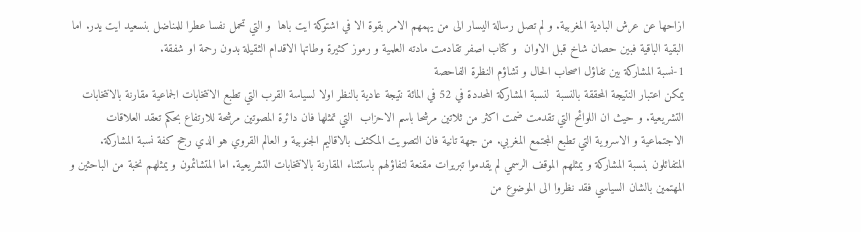ازاحها عن عرش البادية المغربية. و لم تصل رسالة اليسار الى من يهمهم الامر بقوة الا في اشتوكة ايت باها  و التي تحمل نفسا عطرا للمناضل بنسعيد ايت يدر. اما البقية الباقية فبين حصان شاخ قبل الاوان  و كتاب اصفر تقادمت مادته العلمية و رموز كثيرة وطاتها الاقدام الثقيلة بدون رحمة او شفقة.
1-نسبة المشاركة بين تفاؤل اصحاب الحال و تشاؤم النظرة الفاحصة
يمكن اعتبار النتيجة المحققة بالنسبة  لنسبة المشاركة المحددة في 52 في المائة نتيجة عادية بالنظر اولا لسياسة القرب التي تطبع الانتخابات الجماعية مقارنة بالانتخابات التشريعية. و حيث ان اللوائح التي تقدمت ضمت اكثر من ثلاتين مرشحا باسم الاحزاب  التي تمثلها فان دائرة المصوتين مرشحة للارتفاع بحكم تعقد العلاقات الاجتماعية و الاسروية التي تطبع المجتمع المغربي. من جهة تانية فان التصويت المكثف بالاقاليم الجنوبية و العالم القروي هو الدي رجح كفة نسبة المشاركة. المتفائلون بنسبة المشاركة و يمثلهم الموقف الرسمي لم يقدموا تبريرات مقنعة لتفاؤلهم باستثناء المقارنة بالانتخابات التشريعية. اما المتشائمون و يمثلهم نخبة من الباحثين و المهتمين بالشان السياسي فقد نظروا الى الموضوع من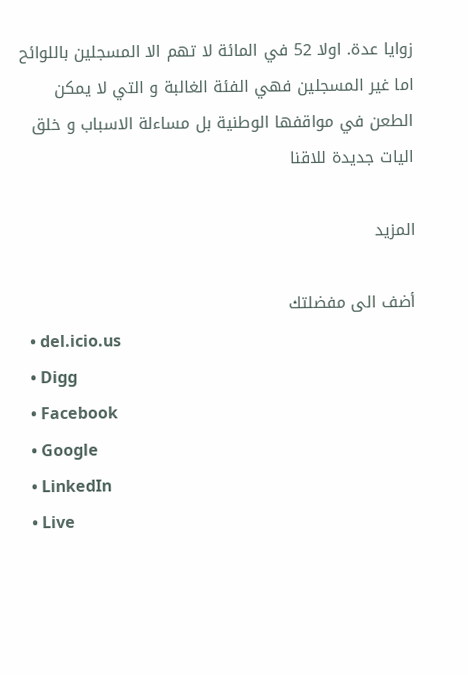زوايا عدة. اولا 52 في المائة لا تهم الا المسجلين باللوائح اما غير المسجلين فهي الفئة الغالبة و التي لا يمكن الطعن في مواقفها الوطنية بل مساءلة الاسباب و خلق اليات جديدة للاقنا

المزيد

أضف الى مفضلتك
  • del.icio.us
  • Digg
  • Facebook
  • Google
  • LinkedIn
  • Live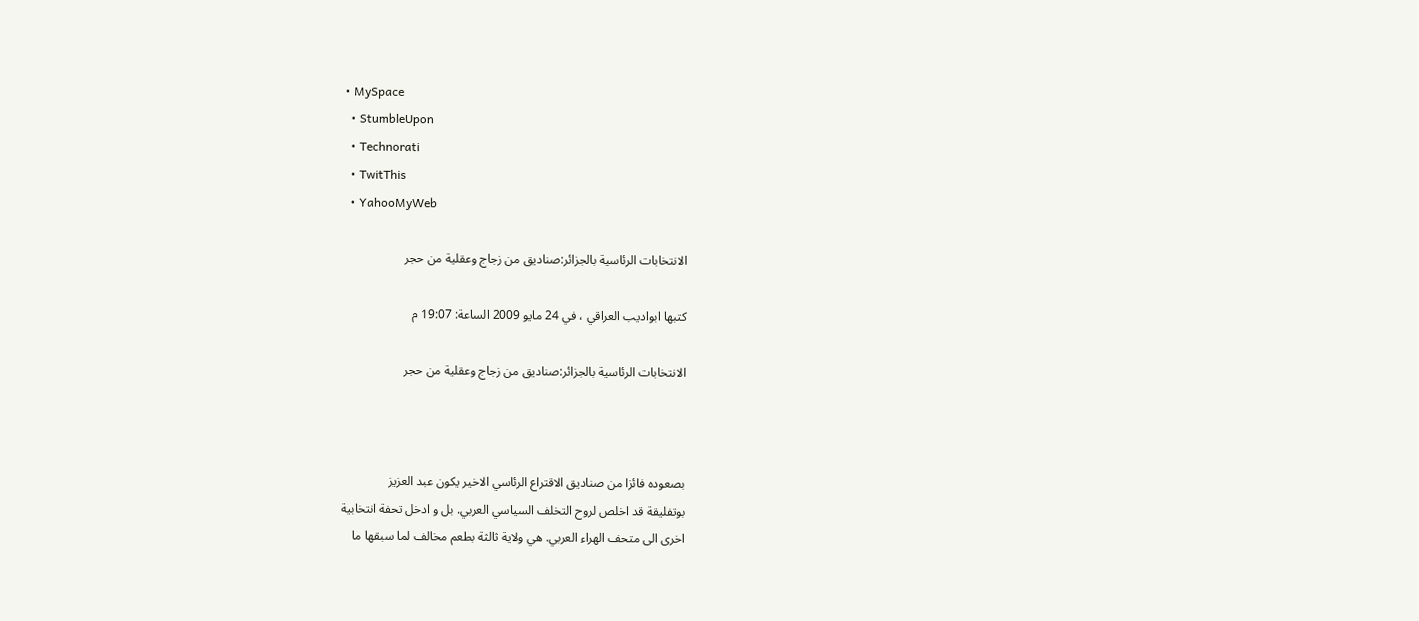• MySpace
  • StumbleUpon
  • Technorati
  • TwitThis
  • YahooMyWeb

الانتخابات الرئاسية بالجزائر:صناديق من زجاج وعقلية من حجر

كتبها ابواديب العراقي ، في 24 مايو 2009 الساعة: 19:07 م

الانتخابات الرئاسية بالجزائر:صناديق من زجاج وعقلية من حجر



بصعوده فائزا من صناديق الاقتراع الرئاسي الاخير يكون عبد العزيز
بوتفليقة قد اخلص لروح التخلف السياسي العربي. بل و ادخل تحفة انتخابية
اخرى الى متحف الهراء العربي. هي ولاية ثالثة بطعم مخالف لما سبقها ما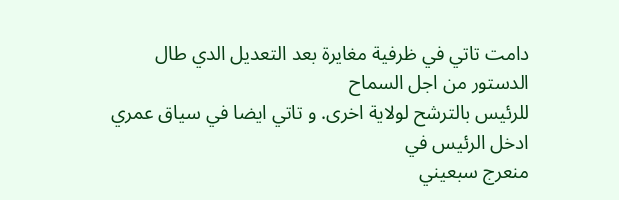دامت تاتي في ظرفية مغايرة بعد التعديل الدي طال الدستور من اجل السماح
للرئيس بالترشح لولاية اخرى. و تاتي ايضا في سياق عمري ادخل الرئيس في
منعرج سبعيني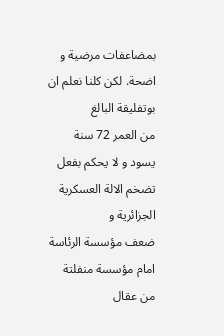بمضاعفات مرضية و اضحة. لكن كلنا نعلم ان بوتفليقة البالغ
من العمر 72 سنة يسود و لا يحكم بفعل تضخم الالة العسكرية الجزائرية و
ضعف مؤسسة الرئاسة  امام مؤسسة منفلتة من عقال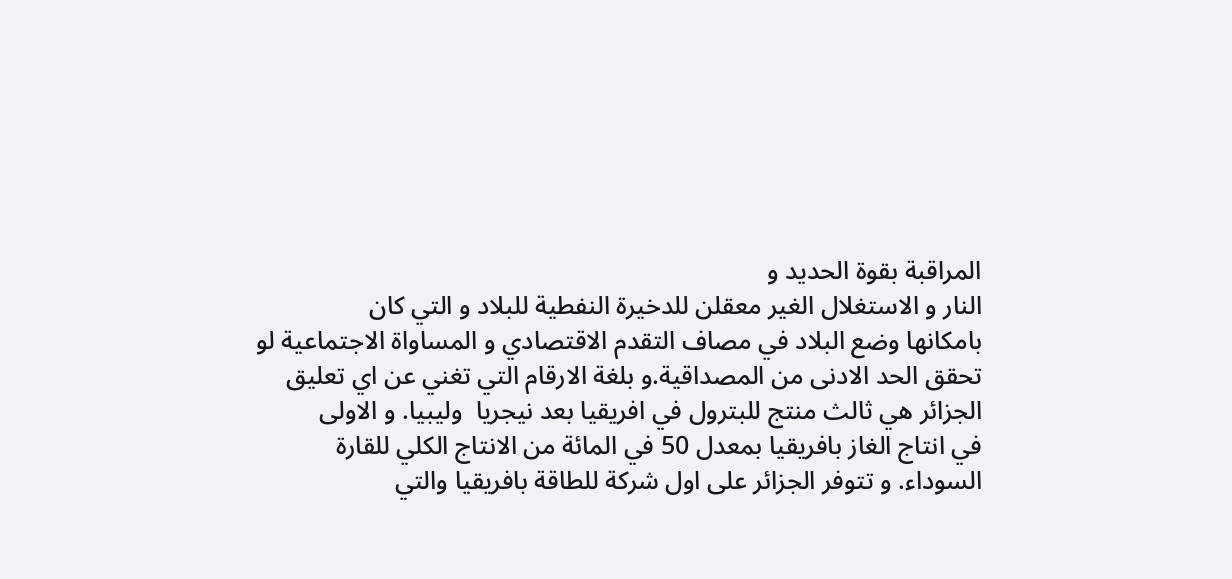المراقبة بقوة الحديد و
النار و الاستغلال الغير معقلن للدخيرة النفطية للبلاد و التي كان
بامكانها وضع البلاد في مصاف التقدم الاقتصادي و المساواة الاجتماعية لو
تحقق الحد الادنى من المصداقية.و بلغة الارقام التي تغني عن اي تعليق
الجزائر هي ثالث منتج للبترول في افريقيا بعد نيجريا  وليبيا. و الاولى
في انتاج الغاز بافريقيا بمعدل 50 في المائة من الانتاج الكلي للقارة
السوداء. و تتوفر الجزائر على اول شركة للطاقة بافريقيا والتي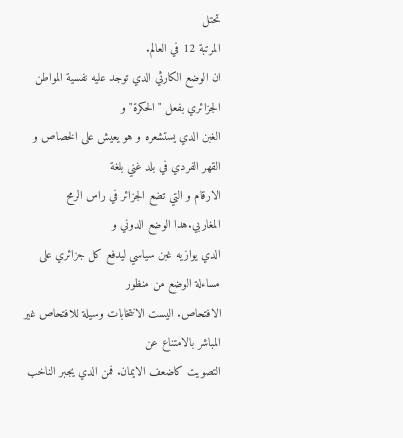تحتل
المرتبة 12 في العالم.
ان الوضع الكارثي الدي توجد عليه نفسية المواطن الجزائري بفعل "الحكرة" و
الغبن الدي يستشعره و هو يعيش على الخصاص و القهر الفردي في بلد غني بلغة
الارقام و التي تضع الجزائر في راس الرمح المغاربي.هدا الوضع الدوني و
الدي يوازيه غبن سياسي ليدفع كل جزائري على مساءلة الوضع من منظور
الافتحاص. اليست الانتخابات وسيلة للافتحاص غير المباشر بالامتناع عن
التصويت كاضعف الايمان. فمن الدي يجبر الناخب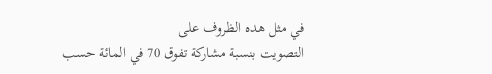في مثل هده الظروف على
التصويت بنسبة مشاركة تفوق 70 في المائة حسب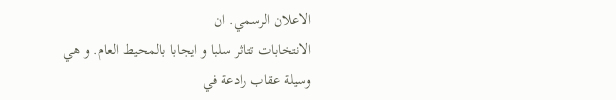الاعلان الرسمي. ان
الانتخابات تتاثر سلبا و ايجابا بالمحيط العام. و هي وسيلة عقاب رادعة في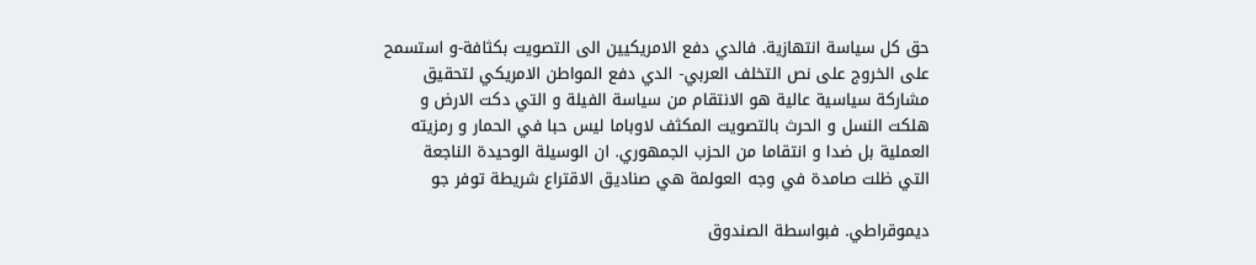حق كل سياسة انتهازية. فالدي دفع الامريكيين الى التصويت بكثافة-و استسمح
على الخروج على نص التخلف العربي- الدي دفع المواطن الامريكي لتحقيق
مشاركة سياسية عالية هو الانتقام من سياسة الفيلة و التي دكت الارض و
هلكت النسل و الحرث بالتصويت المكثف لاوباما ليس حبا في الحمار و رمزيته
العملية بل ضدا و انتقاما من الحزب الجمهوري. ان الوسيلة الوحيدة الناجعة
التي ظلت صامدة في وجه العولمة هي صناديق الاقتراع شريطة توفر جو

ديموقراطي. فبواسطة الصندوق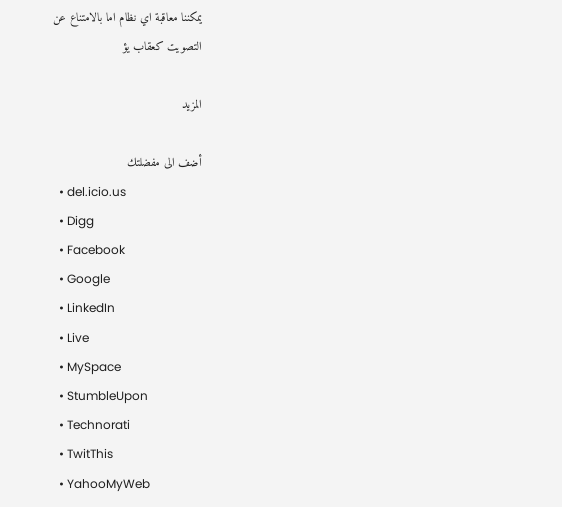يمكننا معاقبة اي نظام اما بالامتناع عن
التصويت كعقاب يؤ

المزيد

أضف الى مفضلتك
  • del.icio.us
  • Digg
  • Facebook
  • Google
  • LinkedIn
  • Live
  • MySpace
  • StumbleUpon
  • Technorati
  • TwitThis
  • YahooMyWeb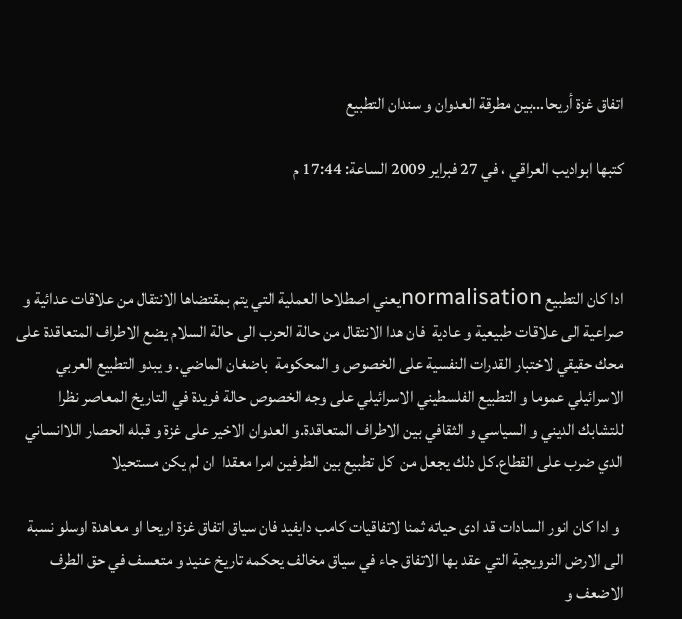اتفاق غزة أريحا…بين مطرقة العدوان و سندان التطبيع

كتبها ابواديب العراقي ، في 27 فبراير 2009 الساعة: 17:44 م



ادا كان التطبيع normalisationيعني اصطلاحا العملية التي يتم بمقتضاها الانتقال من علاقات عدائية و صراعية الى علاقات طبيعية و عادية  فان هدا الانتقال من حالة الحرب الى حالة السلام يضع الاطراف المتعاقدة على محك حقيقي لاختبار القدرات النفسية على الخصوص و المحكومة  باضغان الماضي. و يبدو التطبيع العربي الاسرائيلي عموما و التطبيع الفلسطيني الاسرائيلي على وجه الخصوص حالة فريدة في التاريخ المعاصر نظرا للتشابك الديني و السياسي و الثقافي بين الاطراف المتعاقدة.و العدوان الاخير على غزة و قبله الحصار اللاانساني الدي ضرب على القطاع.كل دلك يجعل من  كل تطبيع بين الطرفين امرا معقدا  ان لم يكن مستحيلا

 و ادا كان انور السادات قد ادى حياته ثمنا لاتفاقيات كامب دايفيد فان سياق اتفاق غزة اريحا او معاهدة اوسلو نسبة الى الارض النرويجية التي عقد بها الاتفاق جاء في سياق مخالف يحكمه تاريخ عنيد و متعسف في حق الطرف الاضعف و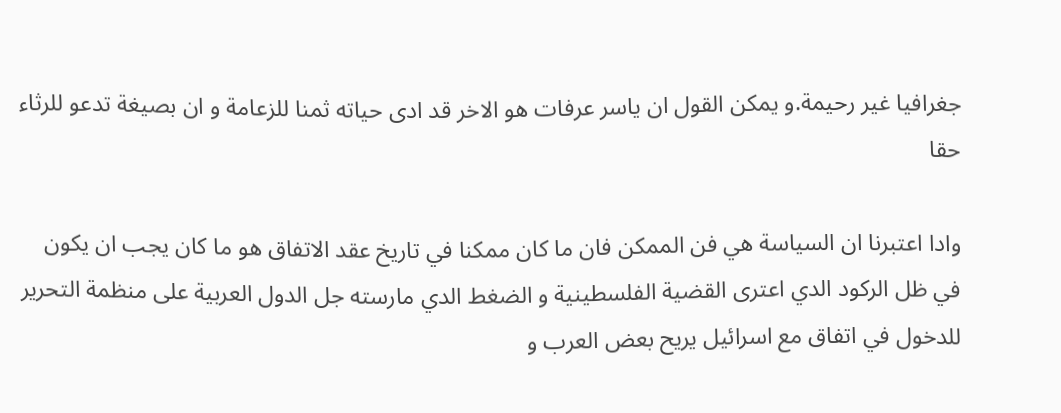جغرافيا غير رحيمة.و يمكن القول ان ياسر عرفات هو الاخر قد ادى حياته ثمنا للزعامة و ان بصيغة تدعو للرثاء حقا

وادا اعتبرنا ان السياسة هي فن الممكن فان ما كان ممكنا في تاريخ عقد الاتفاق هو ما كان يجب ان يكون في ظل الركود الدي اعترى القضية الفلسطينية و الضغط الدي مارسته جل الدول العربية على منظمة التحرير للدخول في اتفاق مع اسرائيل يريح بعض العرب و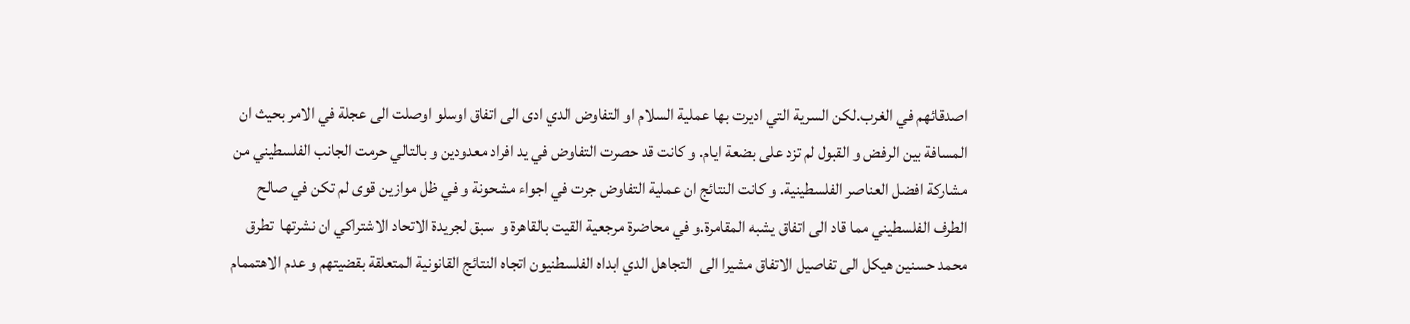اصدقائهم في الغرب.لكن السرية التي اديرت بها عملية السلام او التفاوض الدي ادى الى اتفاق اوسلو اوصلت الى عجلة في الامر بحيث ان المسافة بين الرفض و القبول لم تزد على بضعة ايام. و كانت قد حصرت التفاوض في يد افراد معدودين و بالتالي حرمت الجانب الفلسطيني من مشاركة افضل العناصر الفلسطينية. و كانت النتائج ان عملية التفاوض جرت في اجواء مشحونة و في ظل موازين قوى لم تكن في صالح الطرف الفلسطيني مما قاد الى اتفاق يشبه المقامرة.و في محاضرة مرجعية القيت بالقاهرة و  سبق لجريدة الاتحاد الاشتراكي ان نشرتها  تطرق محمد حسنين هيكل الى تفاصيل الاتفاق مشيرا الى  التجاهل الدي ابداه الفلسطنيون اتجاه النتائج القانونية المتعلقة بقضيتهم و عدم الاهتممام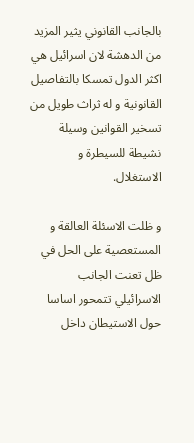بالجانب القانوني يثير المزيد من الدهشة لان اسرائيل هي اكثر الدول تمسكا بالتفاصيل القانونية و له ثراث طويل من تسخير القوانين وسيلة نشيطة للسيطرة و الاستغلال.

و ظلت الاسئلة العالقة و المستعصية على الحل في ظل تعنت الجانب الاسرائيلي تتمحور اساسا حول الاستيطان داخل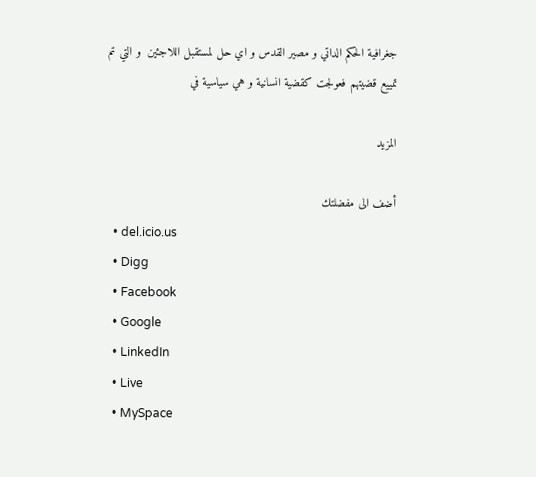جغرافية الحكم الداتي و مصير القدس و اي حل لمستقبل اللاجئين  و التي تم تمييع قضيتهم فعولجت كقضية انسانية و هي سياسية في

المزيد

أضف الى مفضلتك
  • del.icio.us
  • Digg
  • Facebook
  • Google
  • LinkedIn
  • Live
  • MySpace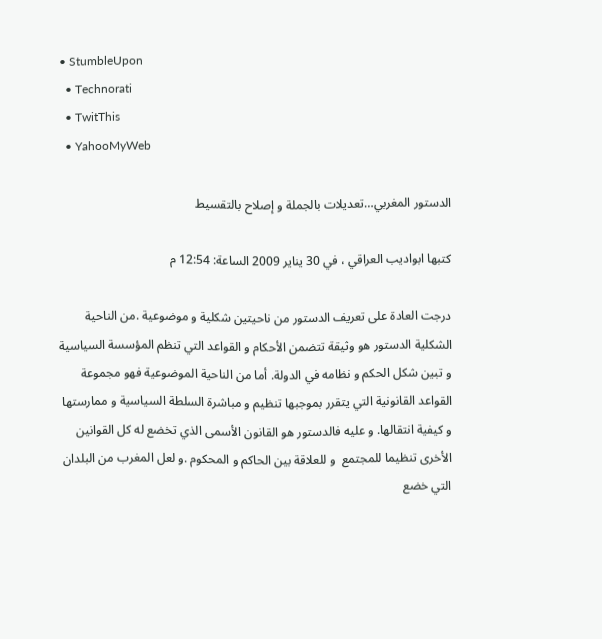• StumbleUpon
  • Technorati
  • TwitThis
  • YahooMyWeb

الدستور المغربي…تعديلات بالجملة و إصلاح بالتقسيط

كتبها ابواديب العراقي ، في 30 يناير 2009 الساعة: 12:54 م

درجت العادة على تعريف الدستور من ناحيتين شكلية و موضوعية .من الناحية الشكلية الدستور هو وثيقة تتضمن الأحكام و القواعد التي تنظم المؤسسة السياسية و تبين شكل الحكم و نظامه في الدولة. أما من الناحية الموضوعية فهو مجموعة القواعد القانونية التي يتقرر بموجبها تنظيم و مباشرة السلطة السياسية و ممارستها و كيفية انتقالها. و عليه فالدستور هو القانون الأسمى الذي تخضع له كل القوانين الأخرى تنظيما للمجتمع  و للعلاقة بين الحاكم و المحكوم .و لعل المغرب من البلدان التي خضع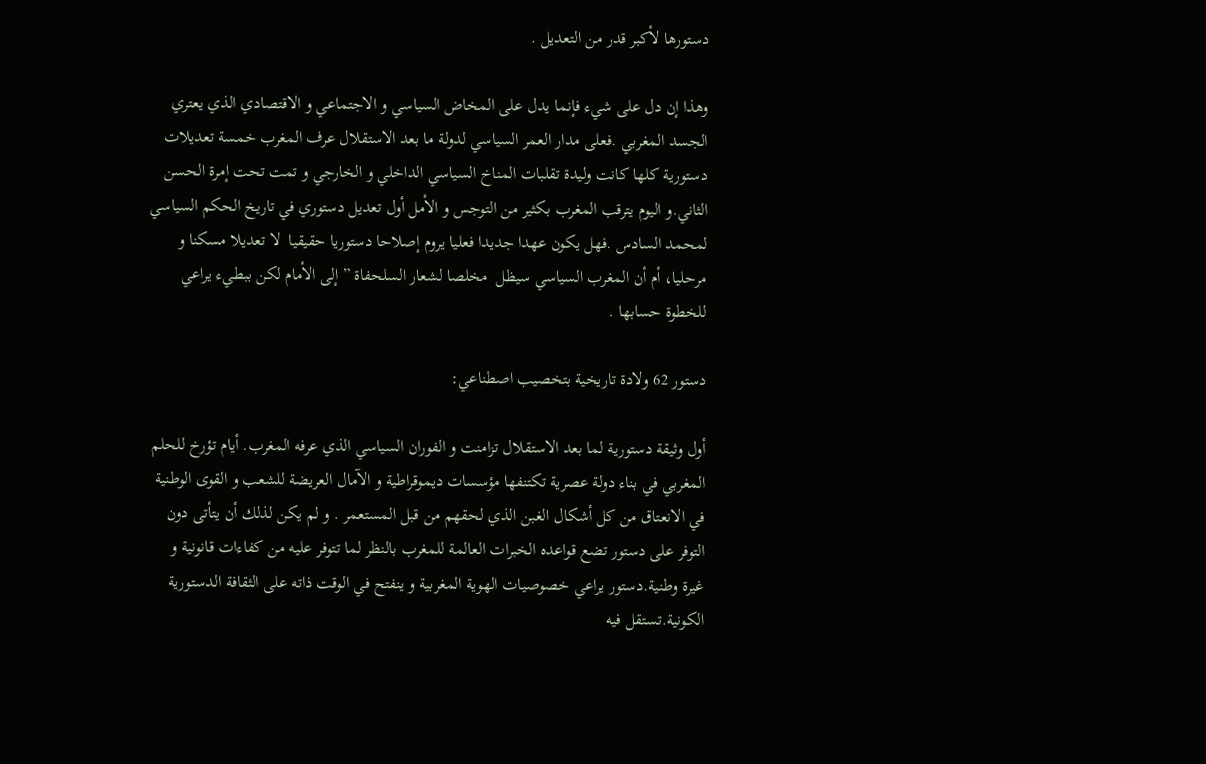دستورها لأكبر قدر من التعديل .

وهذا إن دل على شيء فإنما يدل على المخاض السياسي و الاجتماعي و الاقتصادي الذي يعتري الجسد المغربي .فعلى مدار العمر السياسي لدولة ما بعد الاستقلال عرف المغرب خمسة تعديلات دستورية كلها كانت وليدة تقلبات المناخ السياسي الداخلي و الخارجي و تمت تحت إمرة الحسن الثاني.و اليوم يترقب المغرب بكثير من التوجس و الأمل أول تعديل دستوري في تاريخ الحكم السياسي لمحمد السادس .فهل يكون عهدا جديدا فعليا يروم إصلاحا دستوريا حقيقيا  لا تعديلا مسكنا و مرحليا، أم أن المغرب السياسي سيظل  مخلصا لشعار السلحفاة ” إلى الأمام لكن ببطيء يراعي للخطوة حسابها .

دستور 62 ولادة تاريخية بتخصيب اصطناعي:

أول وثيقة دستورية لما بعد الاستقلال تزامنت و الفوران السياسي الذي عرفه المغرب. أيام تؤرخ للحلم المغربي في بناء دولة عصرية تكتنفها مؤسسات ديموقراطية و الآمال العريضة للشعب و القوى الوطنية في الانعتاق من كل أشكال الغبن الذي لحقهم من قبل المستعمر . و لم يكن لذلك أن يتأتى دون التوفر على دستور تضع قواعده الخبرات العالمة للمغرب بالنظر لما تتوفر عليه من كفاءات قانونية و غيرة وطنية.دستور يراعي خصوصيات الهوية المغربية و ينفتح في الوقت ذاته على الثقافة الدستورية الكونية.تستقل فيه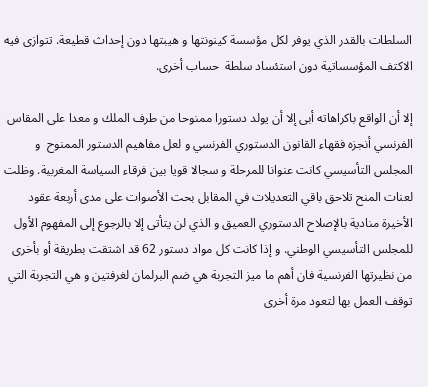السلطات بالقدر الذي يوفر لكل مؤسسة كينونتها و هيبتها دون إحداث قطيعة. تتوازى فيه الاكتف المؤسساتية دون استئساد سلطة  حساب أخرى.

إلا أن الواقع باكراهاته أبى إلا أن يولد دستورا ممنوحا من طرف الملك و معدا على المقاس الفرنسي أنجزه فقهاء القانون الدستوري الفرنسي و لعل مفاهيم الدستور الممنوح  و المجلس التأسيسي كانت عنوانا للمرحلة و سجالا قويا بين فرقاء السياسة المغربية. وظلت لعنات المنح تلاحق باقي التعديلات في المقابل بحت الأصوات على مدى أربعة عقود الأخيرة منادية بالإصلاح الدستوري العميق و الذي لن يتأتى إلا بالرجوع إلى المفهوم الأول للمجلس التأسيسي الوطني. و إذا كانت كل مواد دستور 62 قد اشتقت بطريقة أو بأخرى من نظيرتها الفرنسية فان أهم ما ميز التجربة هي ضم البرلمان لغرفتين و هي التجربة التي توقف العمل بها لتعود مرة أخرى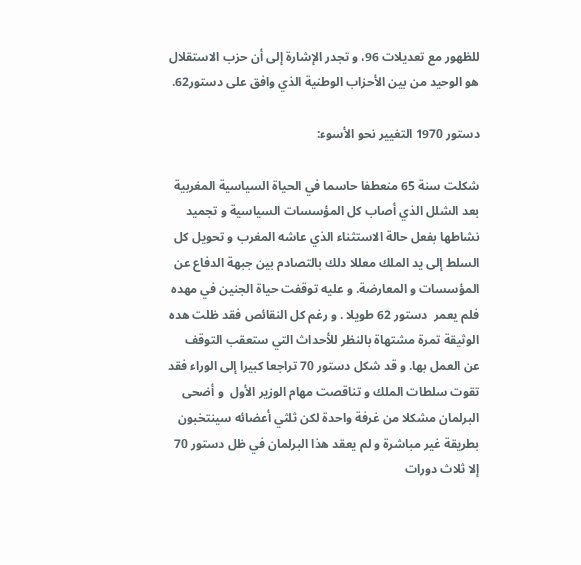للظهور مع تعديلات 96، و تجدر الإشارة إلى أن حزب الاستقلال هو الوحيد من بين الأحزاب الوطنية الذي وافق على دستور62.

دستور 1970 التغيير نحو الأسوء:

شكلت سنة 65 منعطفا حاسما في الحياة السياسية المغربية بعد الشلل الذي أصاب كل المؤسسات السياسية و تجميد نشاطها بفعل حالة الاستثناء الذي عاشه المغرب و تحويل كل السلط إلى يد الملك معللا دلك بالتصادم بين جبهة الدفاع عن المؤسسات و المعارضة. و عليه توقفت حياة الجنين في مهده  فلم يعمر  دستور 62 طويلا . و رغم كل النقائص فقد ظلت هده الوثيقة تمرة مشتهاة بالنظر للأحداث التي ستعقب التوقف عن العمل بها. و قد شكل دستور 70 تراجعا كبيرا إلى الوراء فقد تقوت سلطات الملك و تناقصت مهام الوزير الأول  و أضحى البرلمان مشكلا من غرفة واحدة لكن ثلثي أعضائه سينتخبون بطريقة غير مباشرة و لم يعقد هذا البرلمان في ظل دستور 70 إلا ثلاث دورات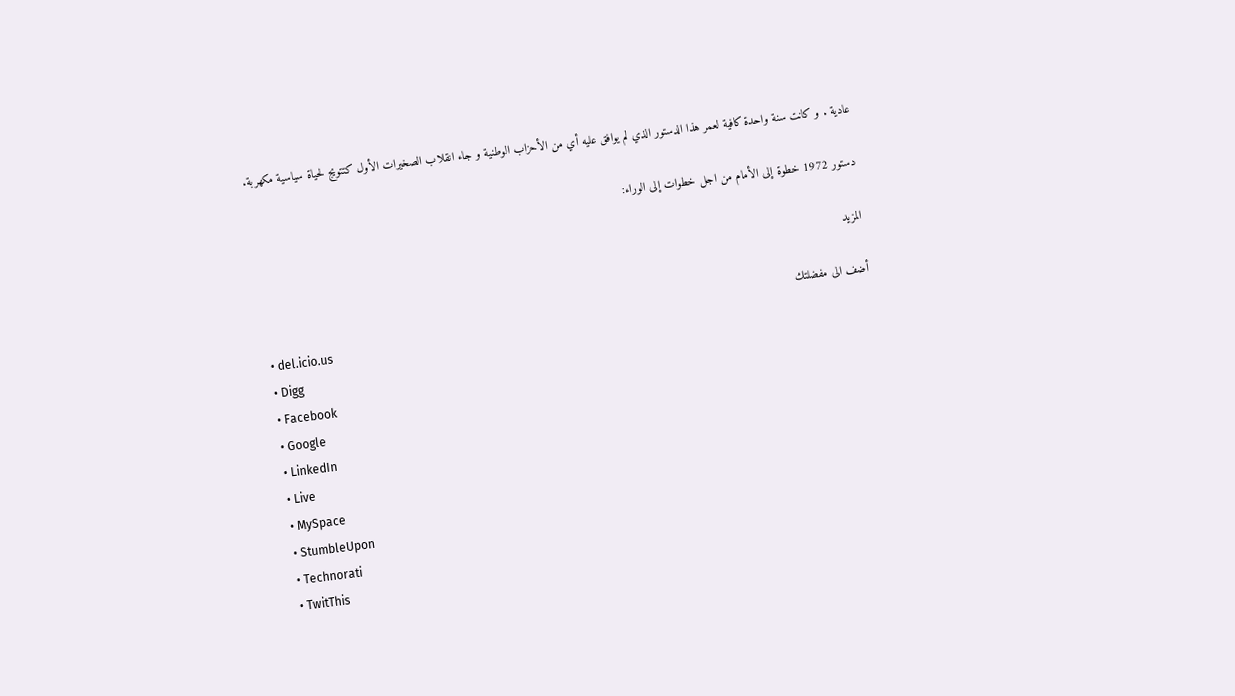عادية . و كانت سنة واحدة كافية لعمر هذا الدستور الذي لم يوافق عليه أي من الأحزاب الوطنية و جاء انقلاب الصخيرات الأول كتتويج لحياة سياسية مكهربة.

دستور 1972 خطوة إلى الأمام من اجل خطوات إلى الوراء:

المزيد

أضف الى مفضلتك
  • del.icio.us
  • Digg
  • Facebook
  • Google
  • LinkedIn
  • Live
  • MySpace
  • StumbleUpon
  • Technorati
  • TwitThis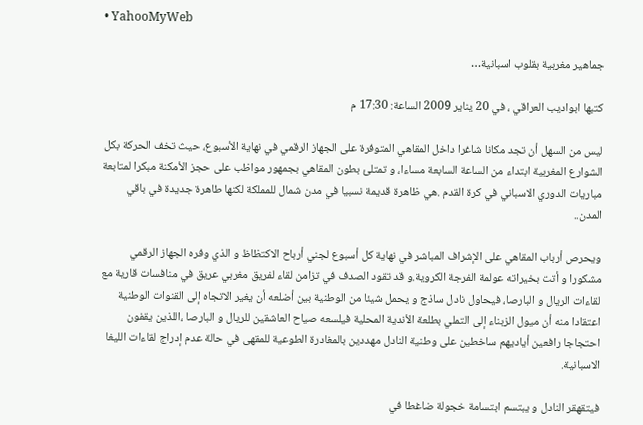• YahooMyWeb

جماهير مغربية بقلوب اسبانية…

كتبها ابواديب العراقي ، في 20 يناير 2009 الساعة: 17:30 م

ليس من السهل أن تجد مكانا شاغرا داخل المقاهي المتوفرة على الجهاز الرقمي في نهاية الأسبوع، حيث تخف الحركة بكل الشوارع المغربية ابتداء من الساعة السابعة مساءا، و تمتلئ بطون المقاهي بجمهور مواظب على حجز الأمكنة مبكرا لمتابعة مباريات الدوري الاسباني في كرة القدم .هي ظاهرة قديمة نسبيا في مدن شمال للمملكة لكنها طاهرة جديدة في باقي المدن..

ويحرص أرباب المقاهي على الإشراف المباشر في نهاية كل أسبوع لجني أرباح الاكتظاظ و الذي وفره الجهاز الرقمي مشكورا و أتت بخيراته عولمة الفرجة الكروية.و قد تقود الصدف في تزامن لقاء لفريق مغربي عريق في منافسات قارية مع لقاءات الريال و البارصا، فيحاول نادل ساذج و يحمل شيئا من الوطنية بين أضلعه أن يغير الاتجاه إلى القنوات الوطنية اعتقادا منه أن ميول الزبناء إلى التملي بطلعة الأندية المحلية فيلسعه صياح العاشقين للريال و البارصا ،اللذين يقفون احتجاجا رافعين أياديهم ساخطين على وطنية النادل مهددين بالمغادرة الطوعية للمقهى في حالة عدم إدراج لقاءات الليغا الاسبانية.

فيتقهقر النادل و يبتسم ابتسامة خجولة ضاغطا في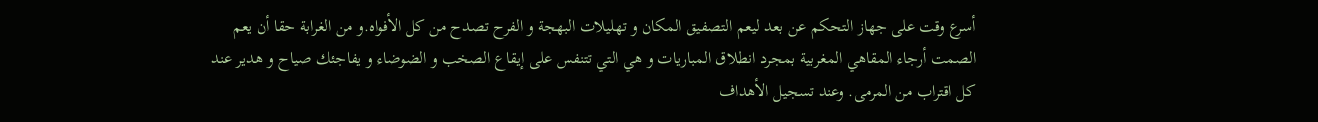أسرع وقت على جهاز التحكم عن بعد ليعم التصفيق المكان و تهليلات البهجة و الفرح تصدح من كل الأفواه.و من الغرابة حقا أن يعم الصمت أرجاء المقاهي المغربية بمجرد انطلاق المباريات و هي التي تتنفس على إيقاع الصخب و الضوضاء و يفاجئك صياح و هدير عند كل اقتراب من المرمى. وعند تسجيل الأهداف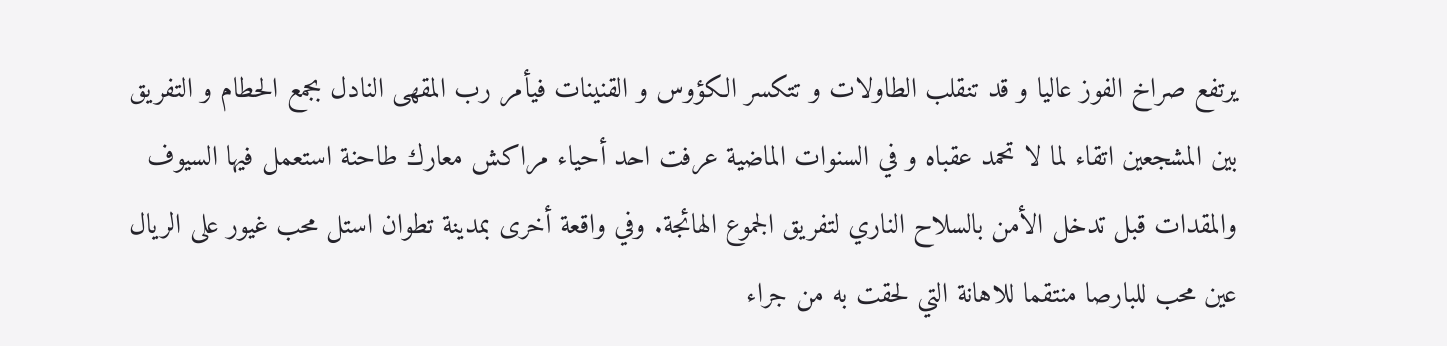يرتفع صراخ الفوز عاليا و قد تنقلب الطاولات و تتكسر الكؤوس و القنينات فيأمر رب المقهى النادل بجمع الحطام و التفريق بين المشجعين اتقاء لما لا تحمد عقباه و في السنوات الماضية عرفت احد أحياء مراكش معارك طاحنة استعمل فيها السيوف والمقدات قبل تدخل الأمن بالسلاح الناري لتفريق الجموع الهائجة. وفي واقعة أخرى بمدينة تطوان استل محب غيور على الريال عين محب للبارصا منتقما للاهانة التي لحقت به من جراء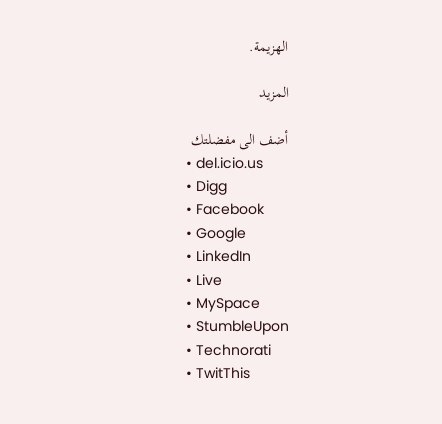الهزيمة.

المزيد

أضف الى مفضلتك
  • del.icio.us
  • Digg
  • Facebook
  • Google
  • LinkedIn
  • Live
  • MySpace
  • StumbleUpon
  • Technorati
  • TwitThis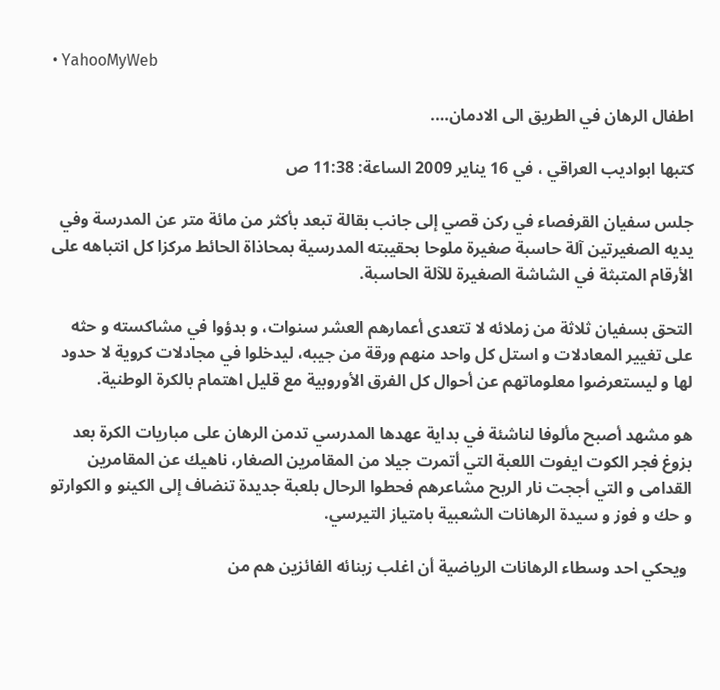• YahooMyWeb

اطفال الرهان في الطريق الى الادمان….

كتبها ابواديب العراقي ، في 16 يناير 2009 الساعة: 11:38 ص

جلس سفيان القرفصاء في ركن قصي إلى جانب بقالة تبعد بأكثر من مائة متر عن المدرسة وفي يديه الصغيرتين آلة حاسبة صغيرة ملوحا بحقيبته المدرسية بمحاذاة الحائط مركزا كل انتباهه على الأرقام المتبثة في الشاشة الصغيرة للآلة الحاسبة.

التحق بسفيان ثلاثة من زملائه لا تتعدى أعمارهم العشر سنوات، و بدؤوا في مشاكسته و حثه على تغيير المعادلات و استل كل واحد منهم ورقة من جيبه، ليدخلوا في مجادلات كروية لا حدود لها و ليستعرضوا معلوماتهم عن أحوال كل الفرق الأوروبية مع قليل اهتمام بالكرة الوطنية.

هو مشهد أصبح مألوفا لناشئة في بداية عهدها المدرسي تدمن الرهان على مباريات الكرة بعد بزوغ فجر الكوت ايفوت اللعبة التي أتمرت جيلا من المقامرين الصغار، ناهيك عن المقامرين القدامى و التي أججت نار الربح مشاعرهم فحطوا الرحال بلعبة جديدة تنضاف إلى الكينو و الكوارتو و حك و فوز و سيدة الرهانات الشعبية بامتياز التيرسي.

 ويحكي احد وسطاء الرهانات الرياضية أن اغلب زبنائه الفائزين هم من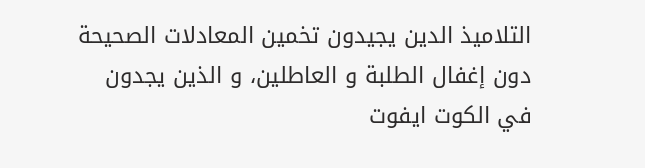التلاميذ الدين يجيدون تخمين المعادلات الصحيحة دون إغفال الطلبة و العاطلين، و الذين يجدون في الكوت ايفوت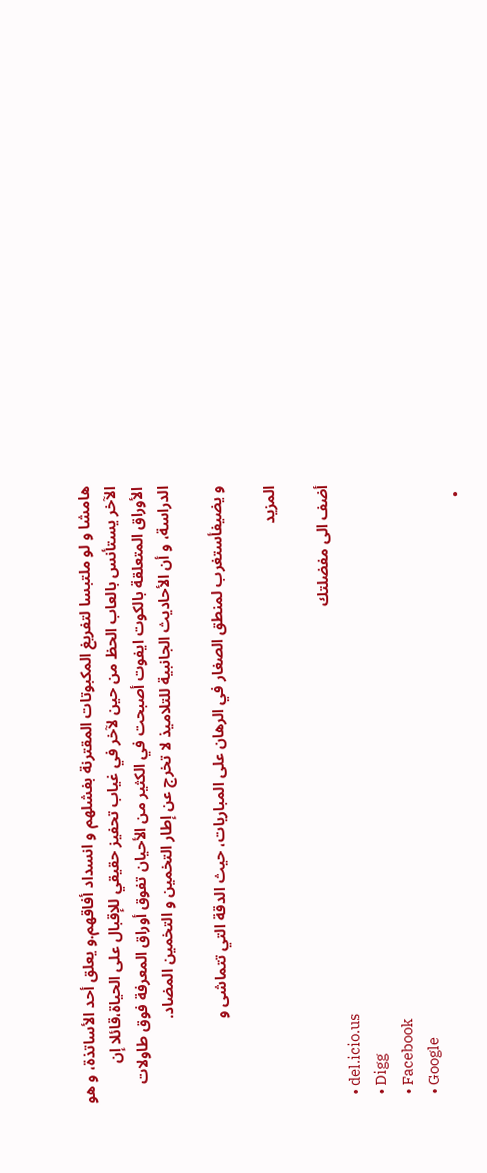هامشا و لو ملتبسا لتفريغ المكبوتات المقترنة بفشلهم و انسداد أفاقهم.و يعلق أحد الأساتذة، و هو الآخر يستأنس بالعاب الحظ من حين لآخر في غياب تحفيز حقيقي للإقبال على الحياة،قائلا إن الأوراق المتعلقة بالكوت ايفوت أصبحت في الكثير من الأحيان تفوق أوراق المعرفة فوق طاولات الدراسة، و أن الأحاديث الجانبية للتلاميذ لا تخرج عن إطار التخمين و التخمين المضاد.

و يضيفأستغرب لمنطق الصغار في الرهان على المباريات، حيث الدقة التي تتماشى و

المزيد

أضف الى مفضلتك
  • del.icio.us
  • Digg
  • Facebook
  • Google
  •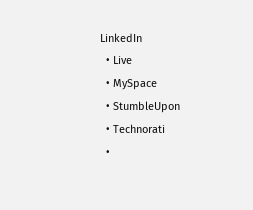LinkedIn
  • Live
  • MySpace
  • StumbleUpon
  • Technorati
  •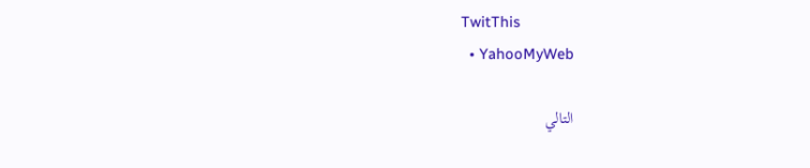TwitThis
  • YahooMyWeb

التالي